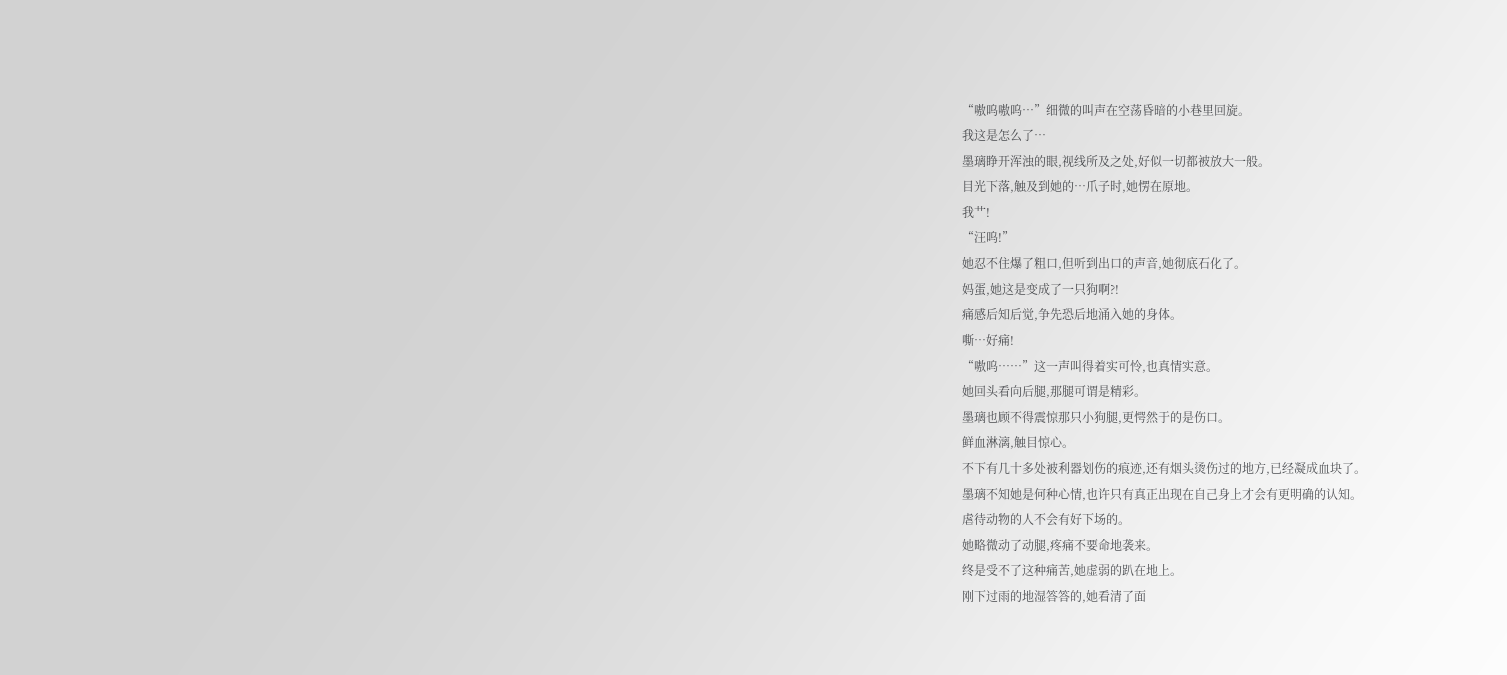“嗷呜嗷呜…”细微的叫声在空荡昏暗的小巷里回旋。
我这是怎么了…
墨璃睁开浑浊的眼,视线所及之处,好似一切都被放大一般。
目光下落,触及到她的…爪子时,她愣在原地。
我艹!
“汪呜!”
她忍不住爆了粗口,但听到出口的声音,她彻底石化了。
妈蛋,她这是变成了一只狗啊?!
痛感后知后觉,争先恐后地涌入她的身体。
嘶…好痛!
“嗷呜……”这一声叫得着实可怜,也真情实意。
她回头看向后腿,那腿可谓是精彩。
墨璃也顾不得震惊那只小狗腿,更愕然于的是伤口。
鲜血淋漓,触目惊心。
不下有几十多处被利器划伤的痕迹,还有烟头烫伤过的地方,已经凝成血块了。
墨璃不知她是何种心情,也许只有真正出现在自己身上才会有更明确的认知。
虐待动物的人不会有好下场的。
她略微动了动腿,疼痛不要命地袭来。
终是受不了这种痛苦,她虚弱的趴在地上。
刚下过雨的地湿答答的,她看清了面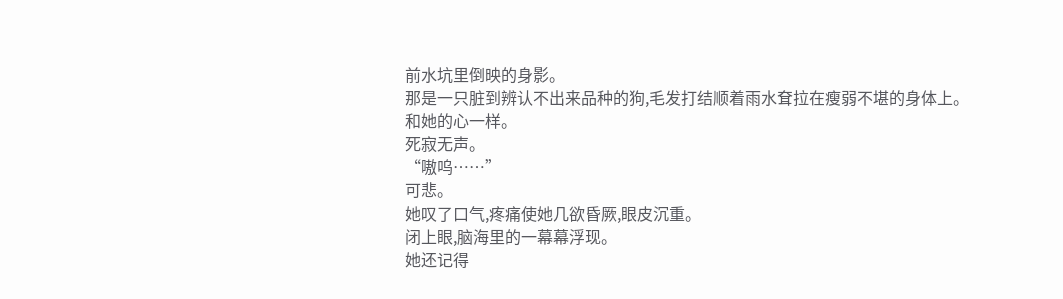前水坑里倒映的身影。
那是一只脏到辨认不出来品种的狗,毛发打结顺着雨水耷拉在瘦弱不堪的身体上。
和她的心一样。
死寂无声。
“嗷呜……”
可悲。
她叹了口气,疼痛使她几欲昏厥,眼皮沉重。
闭上眼,脑海里的一幕幕浮现。
她还记得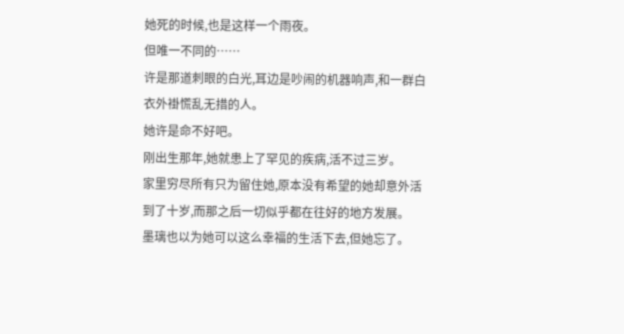她死的时候,也是这样一个雨夜。
但唯一不同的……
许是那道刺眼的白光,耳边是吵闹的机器响声,和一群白衣外褂慌乱无措的人。
她许是命不好吧。
刚出生那年,她就患上了罕见的疾病,活不过三岁。
家里穷尽所有只为留住她,原本没有希望的她却意外活到了十岁,而那之后一切似乎都在往好的地方发展。
墨璃也以为她可以这么幸福的生活下去,但她忘了。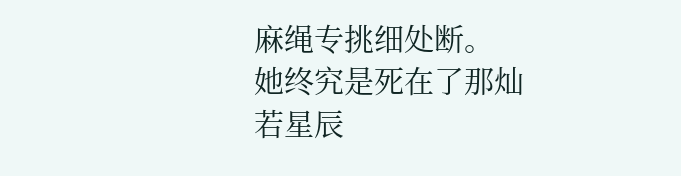麻绳专挑细处断。
她终究是死在了那灿若星辰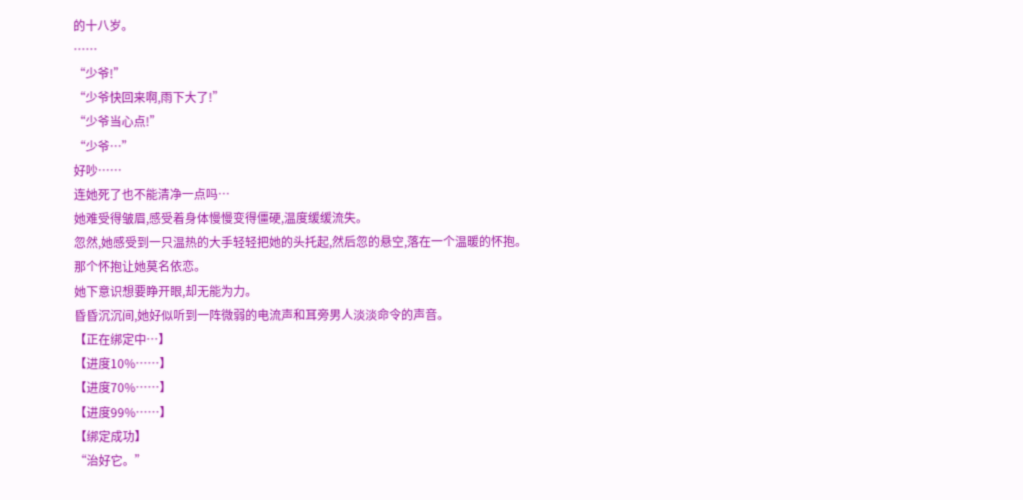的十八岁。
……
“少爷!”
“少爷快回来啊,雨下大了!”
“少爷当心点!”
“少爷…”
好吵……
连她死了也不能清净一点吗…
她难受得皱眉,感受着身体慢慢变得僵硬,温度缓缓流失。
忽然,她感受到一只温热的大手轻轻把她的头托起,然后忽的悬空,落在一个温暖的怀抱。
那个怀抱让她莫名依恋。
她下意识想要睁开眼,却无能为力。
昏昏沉沉间,她好似听到一阵微弱的电流声和耳旁男人淡淡命令的声音。
【正在绑定中…】
【进度10%……】
【进度70%……】
【进度99%……】
【绑定成功】
“治好它。”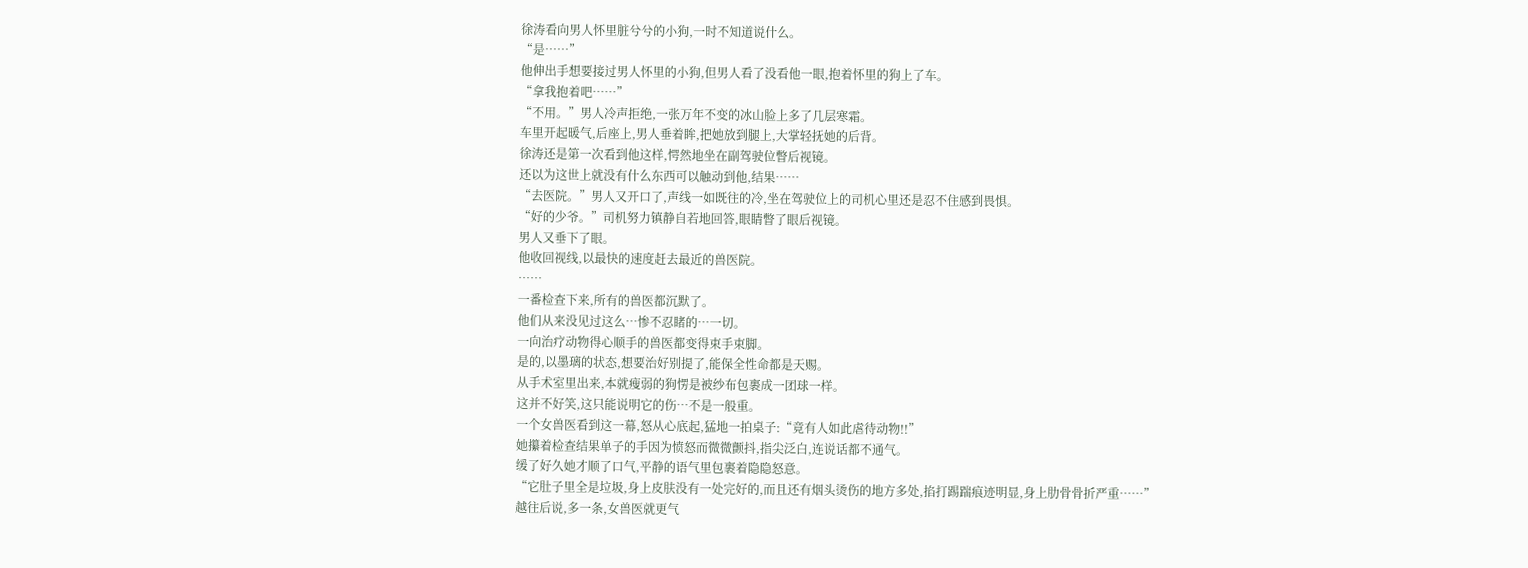徐涛看向男人怀里脏兮兮的小狗,一时不知道说什么。
“是……”
他伸出手想要接过男人怀里的小狗,但男人看了没看他一眼,抱着怀里的狗上了车。
“拿我抱着吧……”
“不用。”男人冷声拒绝,一张万年不变的冰山脸上多了几层寒霜。
车里开起暖气,后座上,男人垂着眸,把她放到腿上,大掌轻抚她的后背。
徐涛还是第一次看到他这样,愕然地坐在副驾驶位瞥后视镜。
还以为这世上就没有什么东西可以触动到他,结果……
“去医院。”男人又开口了,声线一如既往的冷,坐在驾驶位上的司机心里还是忍不住感到畏惧。
“好的少爷。”司机努力镇静自若地回答,眼睛瞥了眼后视镜。
男人又垂下了眼。
他收回视线,以最快的速度赶去最近的兽医院。
……
一番检查下来,所有的兽医都沉默了。
他们从来没见过这么…惨不忍睹的…一切。
一向治疗动物得心顺手的兽医都变得束手束脚。
是的,以墨璃的状态,想要治好别提了,能保全性命都是天赐。
从手术室里出来,本就瘦弱的狗愣是被纱布包裹成一团球一样。
这并不好笑,这只能说明它的伤…不是一般重。
一个女兽医看到这一幕,怒从心底起,猛地一拍桌子:“竟有人如此虐待动物!!”
她攥着检查结果单子的手因为愤怒而微微颤抖,指尖泛白,连说话都不通气。
缓了好久她才顺了口气,平静的语气里包裹着隐隐怒意。
“它肚子里全是垃圾,身上皮肤没有一处完好的,而且还有烟头烫伤的地方多处,掐打踢踹痕迹明显,身上肋骨骨折严重……”
越往后说,多一条,女兽医就更气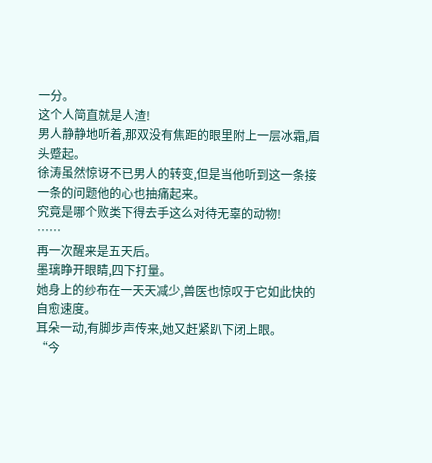一分。
这个人简直就是人渣!
男人静静地听着,那双没有焦距的眼里附上一层冰霜,眉头蹙起。
徐涛虽然惊讶不已男人的转变,但是当他听到这一条接一条的问题他的心也抽痛起来。
究竟是哪个败类下得去手这么对待无辜的动物!
……
再一次醒来是五天后。
墨璃睁开眼睛,四下打量。
她身上的纱布在一天天减少,兽医也惊叹于它如此快的自愈速度。
耳朵一动,有脚步声传来,她又赶紧趴下闭上眼。
“今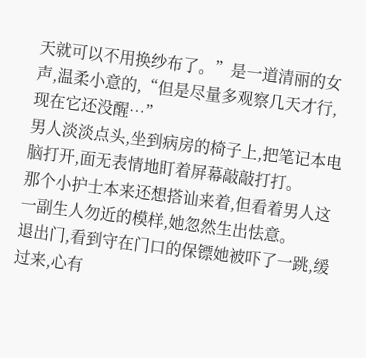天就可以不用换纱布了。”是一道清丽的女声,温柔小意的,“但是尽量多观察几天才行,现在它还没醒…”
男人淡淡点头,坐到病房的椅子上,把笔记本电脑打开,面无表情地盯着屏幕敲敲打打。
那个小护士本来还想搭讪来着,但看着男人这一副生人勿近的模样,她忽然生出怯意。
退出门,看到守在门口的保镖她被吓了一跳,缓过来,心有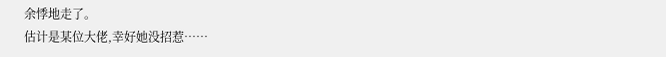余悸地走了。
估计是某位大佬,幸好她没招惹……